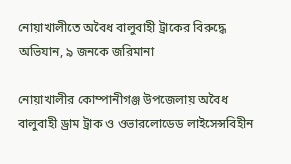নোয়াখালীতে অবৈধ বালুবাহী ট্রাকের বিরুদ্ধে অভিযান, ৯ জনকে জরিমানা

নোয়াখালীর কোম্পানীগঞ্জ উপজেলায় অবৈধ বালুবাহী ড্রাম ট্রাক ও ওভারলোডেড লাইসেন্সবিহীন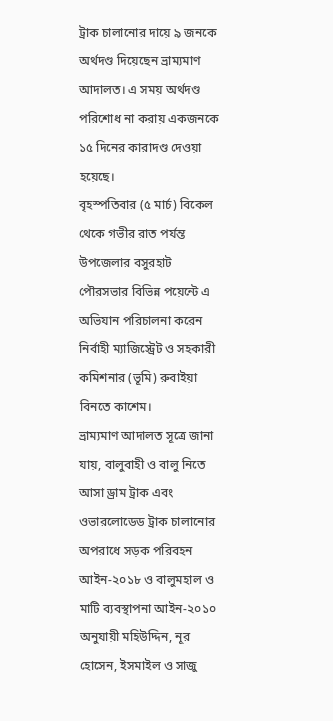ট্রাক চালানোর দায়ে ৯ জনকে অর্থদণ্ড দিয়েছেন ভ্রাম্যমাণ আদালত। এ সময় অর্থদণ্ড পরিশোধ না করায় একজনকে ১৫ দিনের কারাদণ্ড দেওয়া হয়েছে।
বৃহস্পতিবার (৫ মার্চ) বিকেল থেকে গভীর রাত পর্যন্ত উপজেলার বসুরহাট পৌরসভার বিভিন্ন পয়েন্টে এ অভিযান পরিচালনা করেন নির্বাহী ম্যাজিস্ট্রেট ও সহকারী কমিশনার (ভূমি) রুবাইয়া বিনতে কাশেম।
ভ্রাম্যমাণ আদালত সূত্রে জানা যায়, বালুবাহী ও বালু নিতে আসা ড্রাম ট্রাক এবং ওভারলোডেড ট্রাক চালানোর অপরাধে সড়ক পরিবহন আইন-২০১৮ ও বালুমহাল ও মাটি ব্যবস্থাপনা আইন-২০১০ অনুযায়ী মহিউদ্দিন, নূর হোসেন, ইসমাইল ও সাজু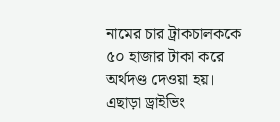নামের চার ট্রাকচালককে ৫০ হাজার টাকা করে অর্থদণ্ড দেওয়া হয়। এছাড়া ড্রাইভিং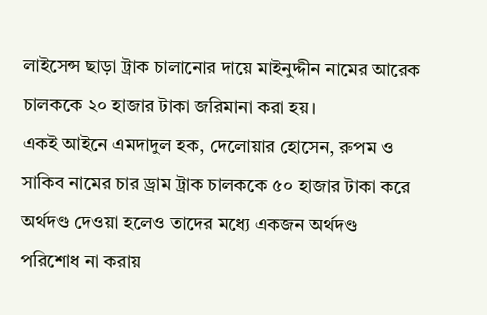লাইসেন্স ছাড়া ট্রাক চালানোর দায়ে মাইনুদ্দীন নামের আরেক চালককে ২০ হাজার টাকা জরিমানা করা হয়।
একই আইনে এমদাদুল হক, দেলোয়ার হোসেন, রুপম ও সাকিব নামের চার ড্রাম ট্রাক চালককে ৫০ হাজার টাকা করে অর্থদণ্ড দেওয়া হলেও তাদের মধ্যে একজন অর্থদণ্ড পরিশোধ না করায়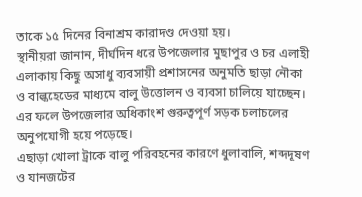তাকে ১৫ দিনের বিনাশ্রম কারাদণ্ড দেওয়া হয়।
স্থানীয়রা জানান, দীর্ঘদিন ধরে উপজেলার মুছাপুর ও চর এলাহী এলাকায় কিছু অসাধু ব্যবসায়ী প্রশাসনের অনুমতি ছাড়া নৌকা ও বাল্কহেডের মাধ্যমে বালু উত্তোলন ও ব্যবসা চালিয়ে যাচ্ছেন। এর ফলে উপজেলার অধিকাংশ গুরুত্বপূর্ণ সড়ক চলাচলের অনুপযোগী হয়ে পড়েছে।
এছাড়া খোলা ট্রাকে বালু পরিবহনের কারণে ধুলাবালি, শব্দদূষণ ও যানজটের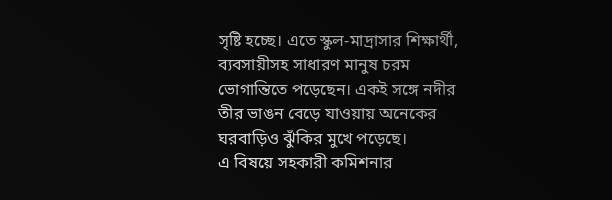সৃষ্টি হচ্ছে। এতে স্কুল-মাদ্রাসার শিক্ষার্থী, ব্যবসায়ীসহ সাধারণ মানুষ চরম ভোগান্তিতে পড়েছেন। একই সঙ্গে নদীর তীর ভাঙন বেড়ে যাওয়ায় অনেকের ঘরবাড়িও ঝুঁকির মুখে পড়েছে।
এ বিষয়ে সহকারী কমিশনার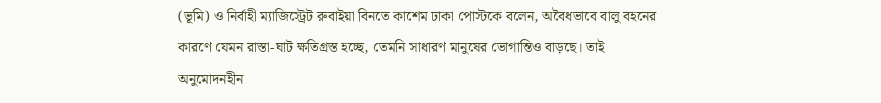(ভূমি) ও নির্বাহী ম্যাজিস্ট্রেট রুবাইয়া বিনতে কাশেম ঢাকা পোস্টকে বলেন, অবৈধভাবে বালু বহনের কারণে যেমন রাস্তা-ঘাট ক্ষতিগ্রস্ত হচ্ছে, তেমনি সাধারণ মানুষের ভোগান্তিও বাড়ছে। তাই অনুমোদনহীন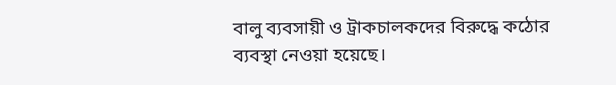বালু ব্যবসায়ী ও ট্রাকচালকদের বিরুদ্ধে কঠোর ব্যবস্থা নেওয়া হয়েছে।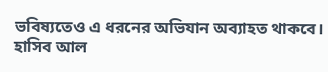ভবিষ্যতেও এ ধরনের অভিযান অব্যাহত থাকবে।
হাসিব আল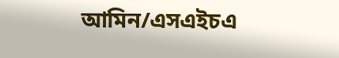আমিন/এসএইচএ